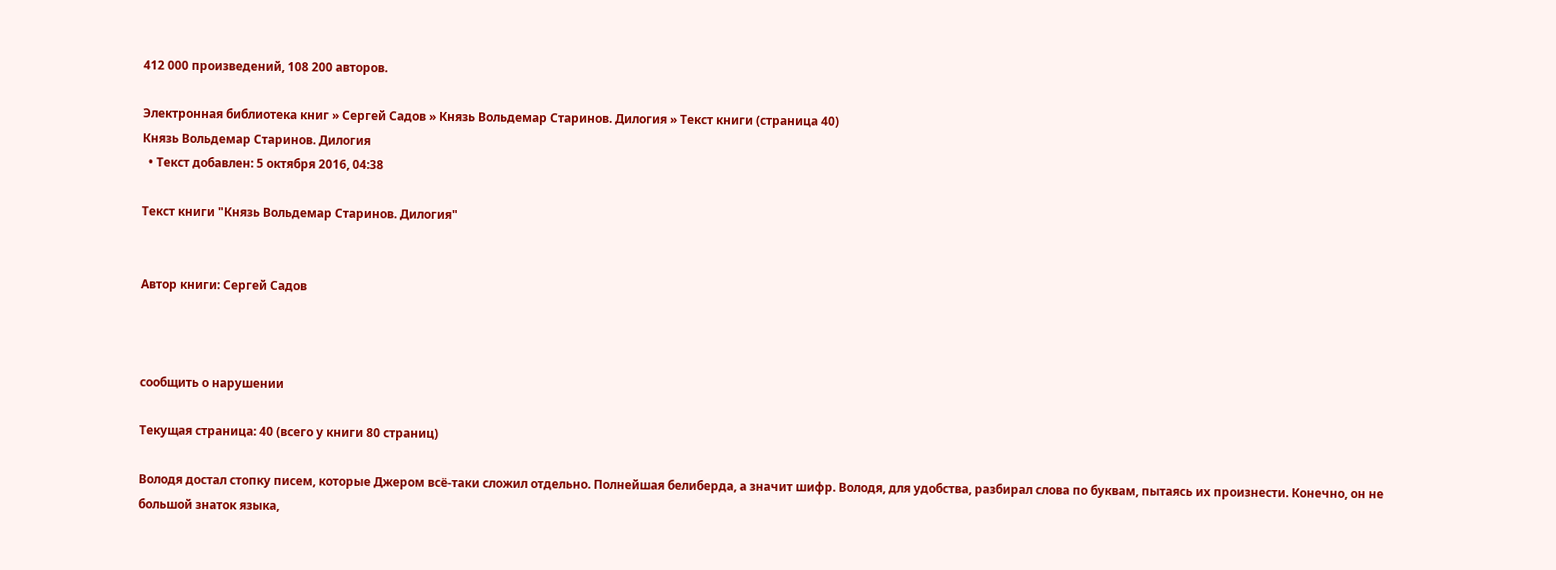412 000 произведений, 108 200 авторов.

Электронная библиотека книг » Сергей Садов » Князь Вольдемар Старинов. Дилогия » Текст книги (страница 40)
Князь Вольдемар Старинов. Дилогия
  • Текст добавлен: 5 октября 2016, 04:38

Текст книги "Князь Вольдемар Старинов. Дилогия"


Автор книги: Сергей Садов



сообщить о нарушении

Текущая страница: 40 (всего у книги 80 страниц)

Володя достал стопку писем, которые Джером всё-таки сложил отдельно. Полнейшая белиберда, а значит шифр. Володя, для удобства, разбирал слова по буквам, пытаясь их произнести. Конечно, он не большой знаток языка,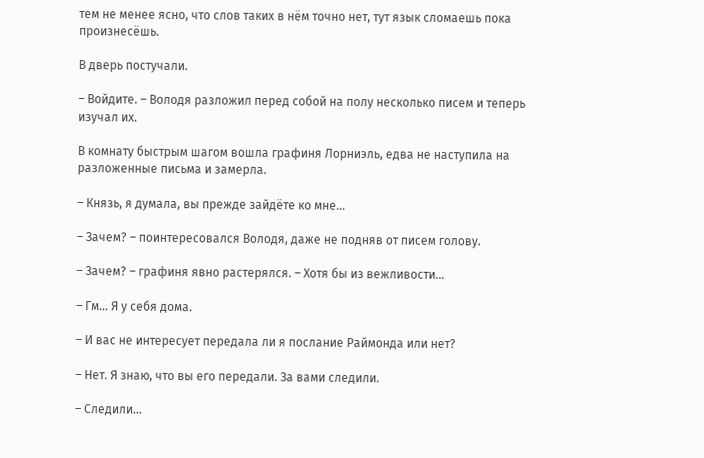тем не менее ясно, что слов таких в нём точно нет, тут язык сломаешь пока произнесёшь.

В дверь постучали.

– Войдите. – Володя разложил перед собой на полу несколько писем и теперь изучал их.

В комнату быстрым шагом вошла графиня Лорниэль, едва не наступила на разложенные письма и замерла.

– Князь, я думала, вы прежде зайдёте ко мне…

– Зачем? – поинтересовался Володя, даже не подняв от писем голову.

– Зачем? – графиня явно растерялся. – Хотя бы из вежливости…

– Гм… Я у себя дома.

– И вас не интересует передала ли я послание Раймонда или нет?

– Нет. Я знаю, что вы его передали. За вами следили.

– Следили…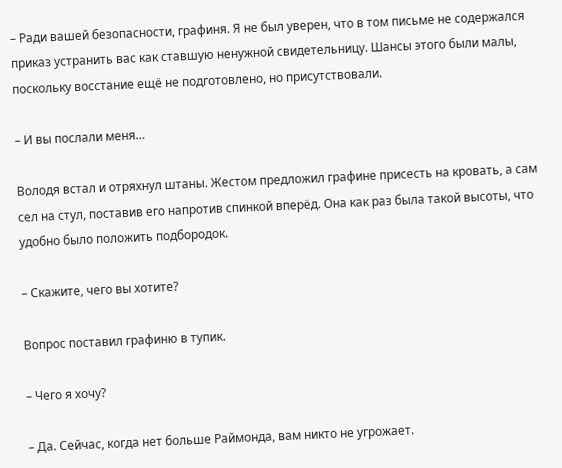– Ради вашей безопасности, графиня. Я не был уверен, что в том письме не содержался приказ устранить вас как ставшую ненужной свидетельницу. Шансы этого были малы, поскольку восстание ещё не подготовлено, но присутствовали.

– И вы послали меня…

Володя встал и отряхнул штаны. Жестом предложил графине присесть на кровать, а сам сел на стул, поставив его напротив спинкой вперёд. Она как раз была такой высоты, что удобно было положить подбородок.

– Скажите, чего вы хотите?

Вопрос поставил графиню в тупик.

– Чего я хочу?

– Да. Сейчас, когда нет больше Раймонда, вам никто не угрожает.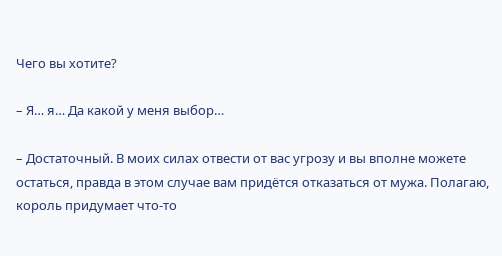Чего вы хотите?

– Я… я… Да какой у меня выбор…

– Достаточный. В моих силах отвести от вас угрозу и вы вполне можете остаться, правда в этом случае вам придётся отказаться от мужа. Полагаю, король придумает что-то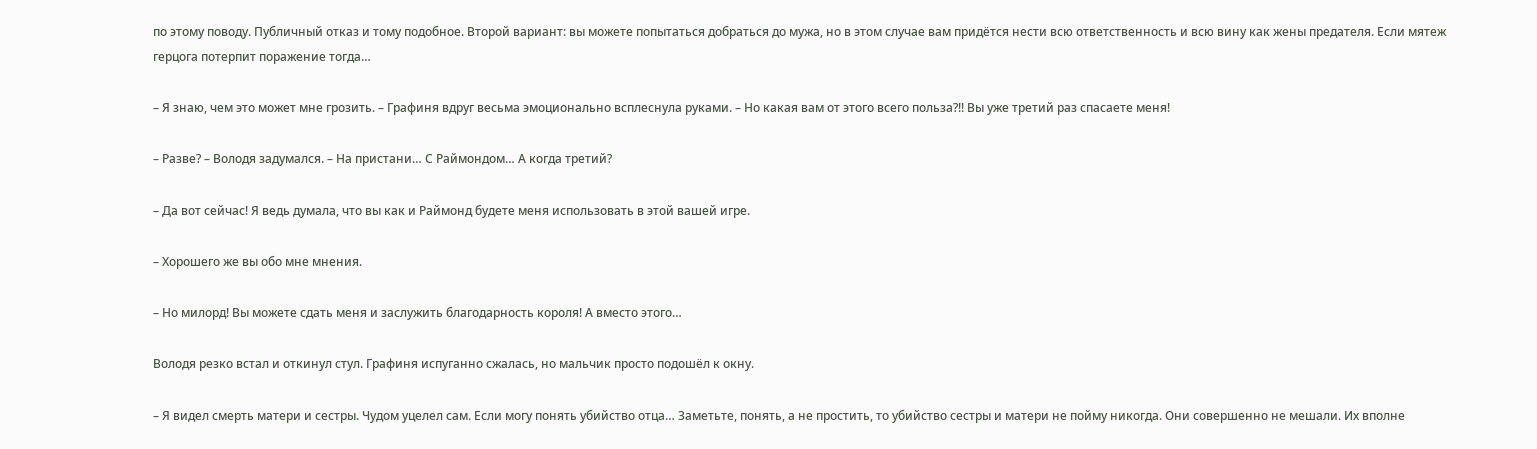по этому поводу. Публичный отказ и тому подобное. Второй вариант: вы можете попытаться добраться до мужа, но в этом случае вам придётся нести всю ответственность и всю вину как жены предателя. Если мятеж герцога потерпит поражение тогда…

– Я знаю, чем это может мне грозить. – Графиня вдруг весьма эмоционально всплеснула руками. – Но какая вам от этого всего польза?!! Вы уже третий раз спасаете меня!

– Разве? – Володя задумался. – На пристани… С Раймондом… А когда третий?

– Да вот сейчас! Я ведь думала, что вы как и Раймонд будете меня использовать в этой вашей игре.

– Хорошего же вы обо мне мнения.

– Но милорд! Вы можете сдать меня и заслужить благодарность короля! А вместо этого…

Володя резко встал и откинул стул. Графиня испуганно сжалась, но мальчик просто подошёл к окну.

– Я видел смерть матери и сестры. Чудом уцелел сам. Если могу понять убийство отца… Заметьте, понять, а не простить, то убийство сестры и матери не пойму никогда. Они совершенно не мешали. Их вполне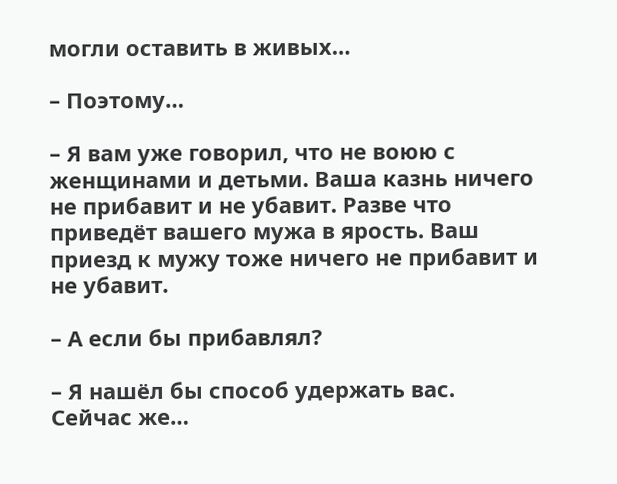могли оставить в живых…

– Поэтому…

– Я вам уже говорил, что не воюю с женщинами и детьми. Ваша казнь ничего не прибавит и не убавит. Разве что приведёт вашего мужа в ярость. Ваш приезд к мужу тоже ничего не прибавит и не убавит.

– А если бы прибавлял?

– Я нашёл бы способ удержать вас. Сейчас же…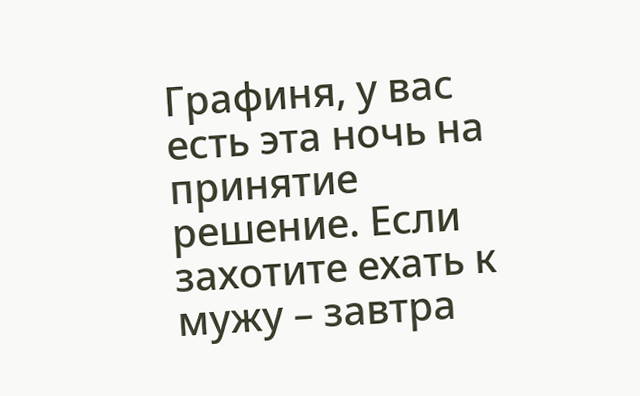Графиня, у вас есть эта ночь на принятие решение. Если захотите ехать к мужу – завтра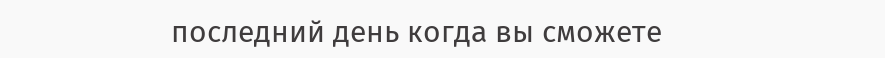последний день когда вы сможете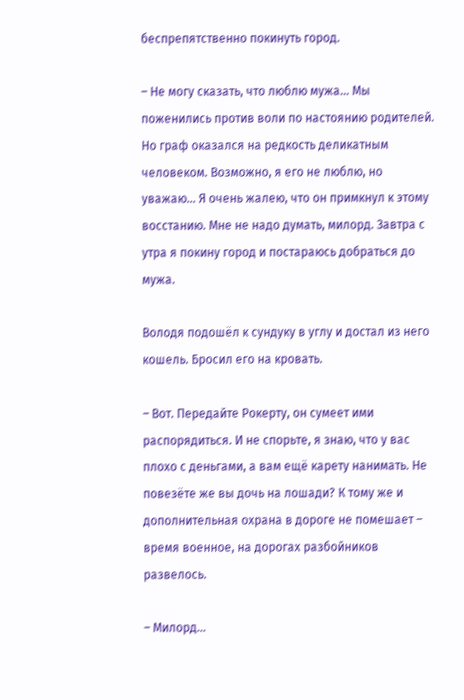беспрепятственно покинуть город.

– Не могу сказать, что люблю мужа… Мы поженились против воли по настоянию родителей. Но граф оказался на редкость деликатным человеком. Возможно, я его не люблю, но уважаю… Я очень жалею, что он примкнул к этому восстанию. Мне не надо думать, милорд. Завтра с утра я покину город и постараюсь добраться до мужа.

Володя подошёл к сундуку в углу и достал из него кошель. Бросил его на кровать.

– Вот. Передайте Рокерту, он сумеет ими распорядиться. И не спорьте, я знаю, что у вас плохо с деньгами, а вам ещё карету нанимать. Не повезёте же вы дочь на лошади? К тому же и дополнительная охрана в дороге не помешает – время военное, на дорогах разбойников развелось.

– Милорд…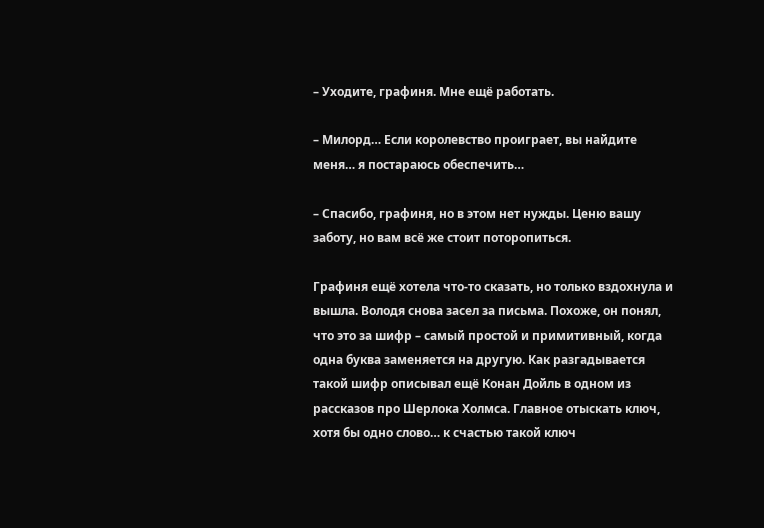– Уходите, графиня. Мне ещё работать.

– Милорд… Если королевство проиграет, вы найдите меня… я постараюсь обеспечить…

– Спасибо, графиня, но в этом нет нужды. Ценю вашу заботу, но вам всё же стоит поторопиться.

Графиня ещё хотела что-то сказать, но только вздохнула и вышла. Володя снова засел за письма. Похоже, он понял, что это за шифр – самый простой и примитивный, когда одна буква заменяется на другую. Как разгадывается такой шифр описывал ещё Конан Дойль в одном из рассказов про Шерлока Холмса. Главное отыскать ключ, хотя бы одно слово… к счастью такой ключ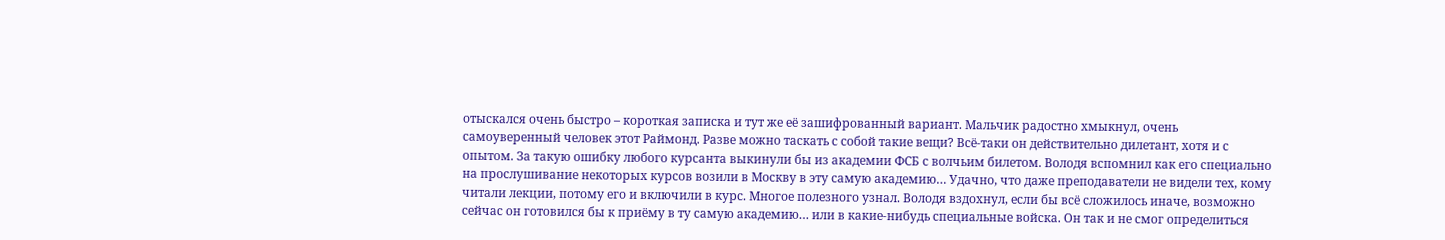отыскался очень быстро – короткая записка и тут же её зашифрованный вариант. Мальчик радостно хмыкнул, очень самоуверенный человек этот Раймонд. Разве можно таскать с собой такие вещи? Всё-таки он действительно дилетант, хотя и с опытом. За такую ошибку любого курсанта выкинули бы из академии ФСБ с волчьим билетом. Володя вспомнил как его специально на прослушивание некоторых курсов возили в Москву в эту самую академию… Удачно, что даже преподаватели не видели тех, кому читали лекции, потому его и включили в курс. Многое полезного узнал. Володя вздохнул, если бы всё сложилось иначе, возможно сейчас он готовился бы к приёму в ту самую академию… или в какие-нибудь специальные войска. Он так и не смог определиться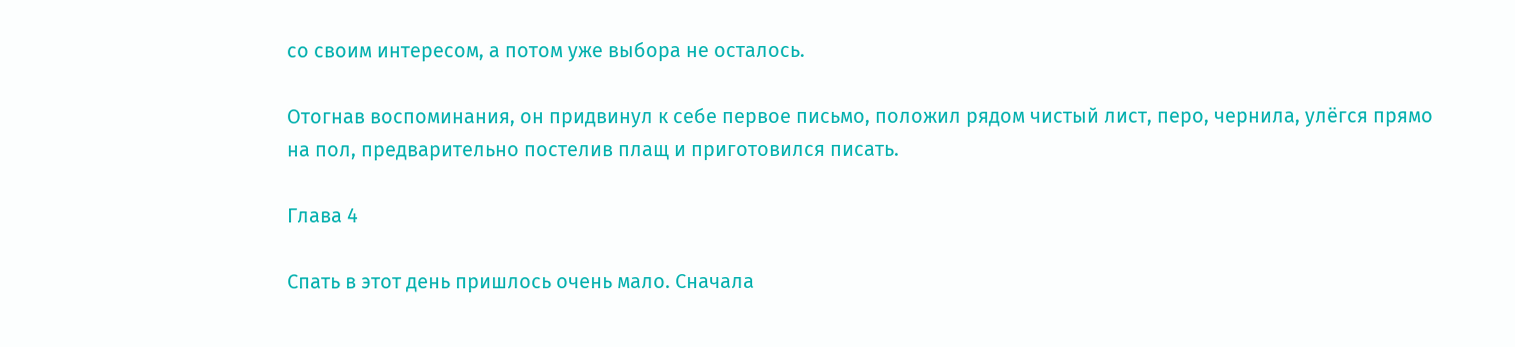со своим интересом, а потом уже выбора не осталось.

Отогнав воспоминания, он придвинул к себе первое письмо, положил рядом чистый лист, перо, чернила, улёгся прямо на пол, предварительно постелив плащ и приготовился писать.

Глава 4

Спать в этот день пришлось очень мало. Сначала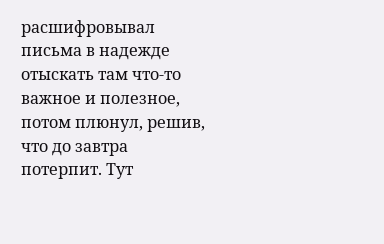расшифровывал письма в надежде отыскать там что-то важное и полезное, потом плюнул, решив, что до завтра потерпит. Тут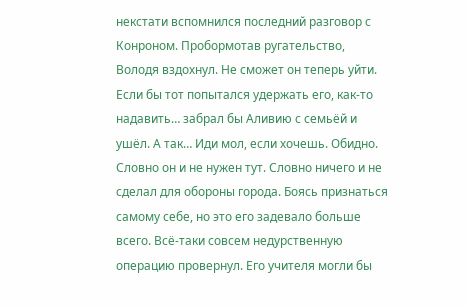некстати вспомнился последний разговор с Конроном. Пробормотав ругательство, Володя вздохнул. Не сможет он теперь уйти. Если бы тот попытался удержать его, как-то надавить… забрал бы Аливию с семьёй и ушёл. А так… Иди мол, если хочешь. Обидно. Словно он и не нужен тут. Словно ничего и не сделал для обороны города. Боясь признаться самому себе, но это его задевало больше всего. Всё-таки совсем недурственную операцию провернул. Его учителя могли бы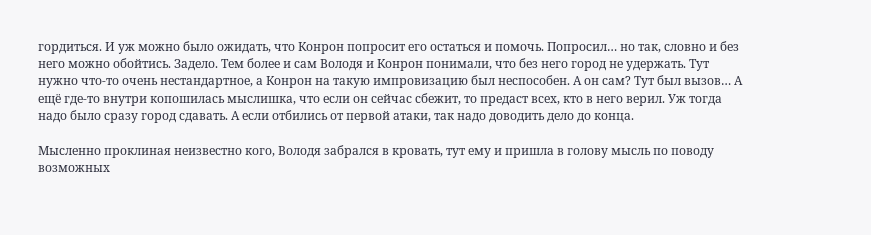гордиться. И уж можно было ожидать, что Конрон попросит его остаться и помочь. Попросил… но так, словно и без него можно обойтись. Задело. Тем более и сам Володя и Конрон понимали, что без него город не удержать. Тут нужно что-то очень нестандартное, а Конрон на такую импровизацию был неспособен. А он сам? Тут был вызов… А ещё где-то внутри копошилась мыслишка, что если он сейчас сбежит, то предаст всех, кто в него верил. Уж тогда надо было сразу город сдавать. А если отбились от первой атаки, так надо доводить дело до конца.

Мысленно проклиная неизвестно кого, Володя забрался в кровать, тут ему и пришла в голову мысль по поводу возможных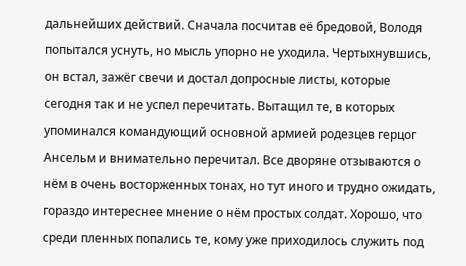дальнейших действий. Сначала посчитав её бредовой, Володя попытался уснуть, но мысль упорно не уходила. Чертыхнувшись, он встал, зажёг свечи и достал допросные листы, которые сегодня так и не успел перечитать. Вытащил те, в которых упоминался командующий основной армией родезцев герцог Ансельм и внимательно перечитал. Все дворяне отзываются о нём в очень восторженных тонах, но тут иного и трудно ожидать, гораздо интереснее мнение о нём простых солдат. Хорошо, что среди пленных попались те, кому уже приходилось служить под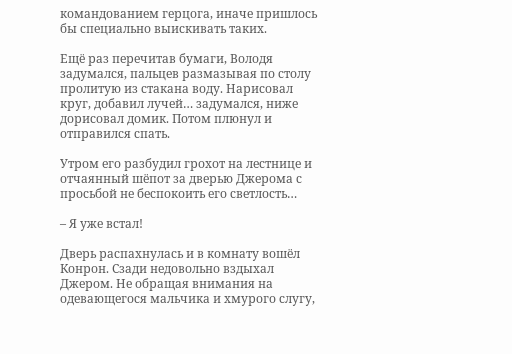командованием герцога, иначе пришлось бы специально выискивать таких.

Ещё раз перечитав бумаги, Володя задумался, пальцев размазывая по столу пролитую из стакана воду. Нарисовал круг, добавил лучей… задумался, ниже дорисовал домик. Потом плюнул и отправился спать.

Утром его разбудил грохот на лестнице и отчаянный шёпот за дверью Джерома с просьбой не беспокоить его светлость…

– Я уже встал!

Дверь распахнулась и в комнату вошёл Конрон. Сзади недовольно вздыхал Джером. Не обращая внимания на одевающегося мальчика и хмурого слугу,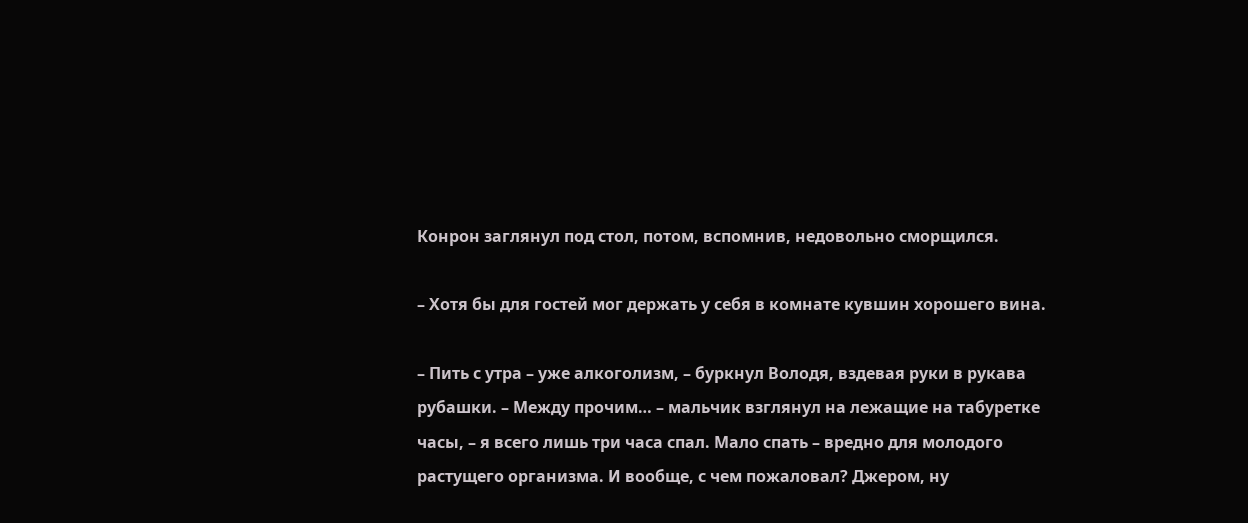Конрон заглянул под стол, потом, вспомнив, недовольно сморщился.

– Хотя бы для гостей мог держать у себя в комнате кувшин хорошего вина.

– Пить с утра – уже алкоголизм, – буркнул Володя, вздевая руки в рукава рубашки. – Между прочим… – мальчик взглянул на лежащие на табуретке часы, – я всего лишь три часа спал. Мало спать – вредно для молодого растущего организма. И вообще, с чем пожаловал? Джером, ну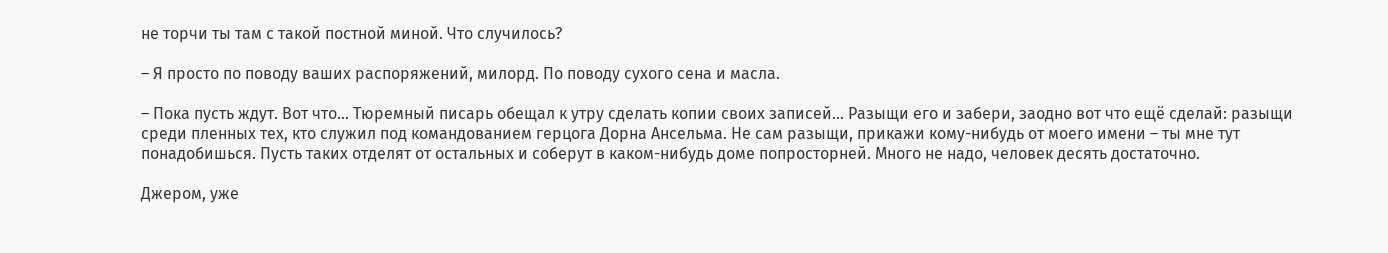не торчи ты там с такой постной миной. Что случилось?

– Я просто по поводу ваших распоряжений, милорд. По поводу сухого сена и масла.

– Пока пусть ждут. Вот что… Тюремный писарь обещал к утру сделать копии своих записей… Разыщи его и забери, заодно вот что ещё сделай: разыщи среди пленных тех, кто служил под командованием герцога Дорна Ансельма. Не сам разыщи, прикажи кому-нибудь от моего имени – ты мне тут понадобишься. Пусть таких отделят от остальных и соберут в каком-нибудь доме попросторней. Много не надо, человек десять достаточно.

Джером, уже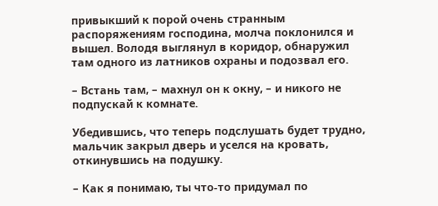привыкший к порой очень странным распоряжениям господина, молча поклонился и вышел. Володя выглянул в коридор, обнаружил там одного из латников охраны и подозвал его.

– Встань там, – махнул он к окну, – и никого не подпускай к комнате.

Убедившись, что теперь подслушать будет трудно, мальчик закрыл дверь и уселся на кровать, откинувшись на подушку.

– Как я понимаю, ты что-то придумал по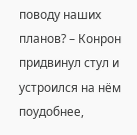поводу наших планов? – Конрон придвинул стул и устроился на нём поудобнее,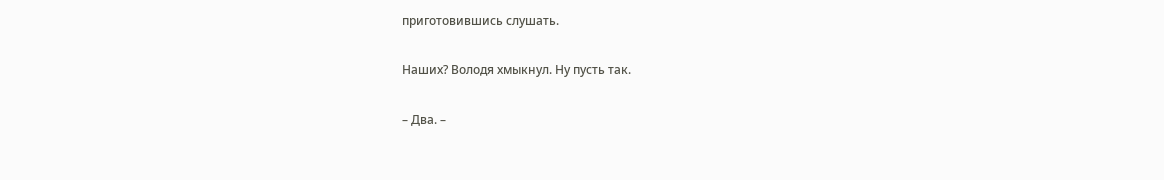приготовившись слушать.

Наших? Володя хмыкнул. Ну пусть так.

– Два. –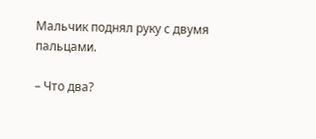Мальчик поднял руку с двумя пальцами.

– Что два?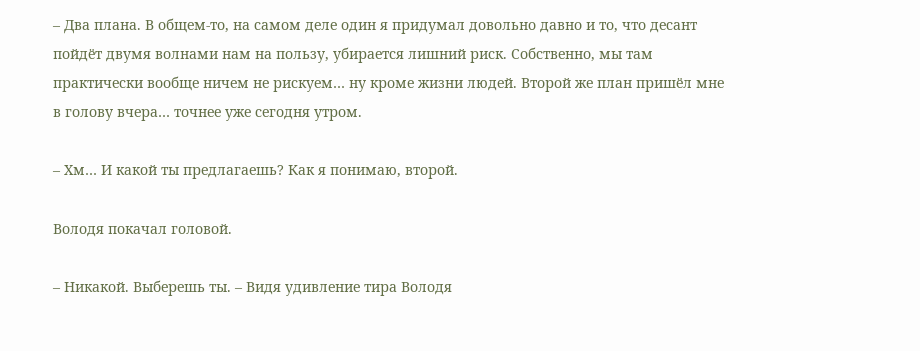– Два плана. В общем-то, на самом деле один я придумал довольно давно и то, что десант пойдёт двумя волнами нам на пользу, убирается лишний риск. Собственно, мы там практически вообще ничем не рискуем… ну кроме жизни людей. Второй же план пришёл мне в голову вчера… точнее уже сегодня утром.

– Хм… И какой ты предлагаешь? Как я понимаю, второй.

Володя покачал головой.

– Никакой. Выберешь ты. – Видя удивление тира Володя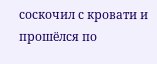соскочил с кровати и прошёлся по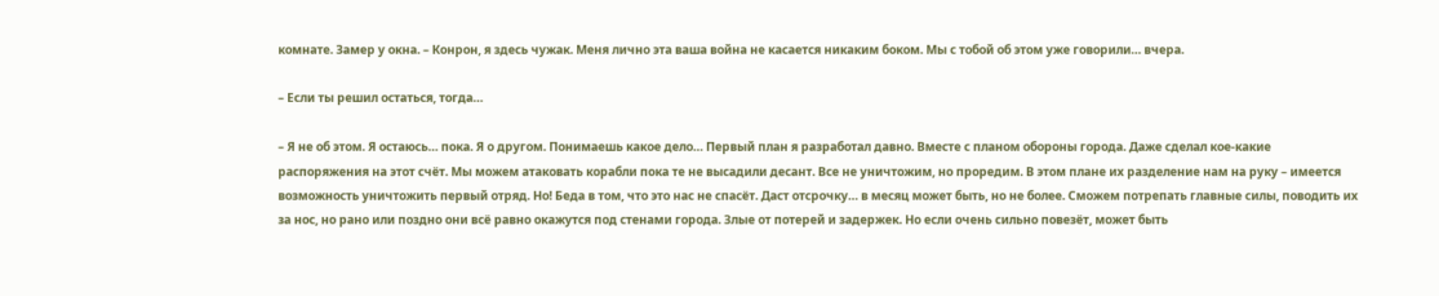комнате. Замер у окна. – Конрон, я здесь чужак. Меня лично эта ваша война не касается никаким боком. Мы с тобой об этом уже говорили… вчера.

– Если ты решил остаться, тогда…

– Я не об этом. Я остаюсь… пока. Я о другом. Понимаешь какое дело… Первый план я разработал давно. Вместе с планом обороны города. Даже сделал кое-какие распоряжения на этот счёт. Мы можем атаковать корабли пока те не высадили десант. Все не уничтожим, но проредим. В этом плане их разделение нам на руку – имеется возможность уничтожить первый отряд. Но! Беда в том, что это нас не спасёт. Даст отсрочку… в месяц может быть, но не более. Сможем потрепать главные силы, поводить их за нос, но рано или поздно они всё равно окажутся под стенами города. Злые от потерей и задержек. Но если очень сильно повезёт, может быть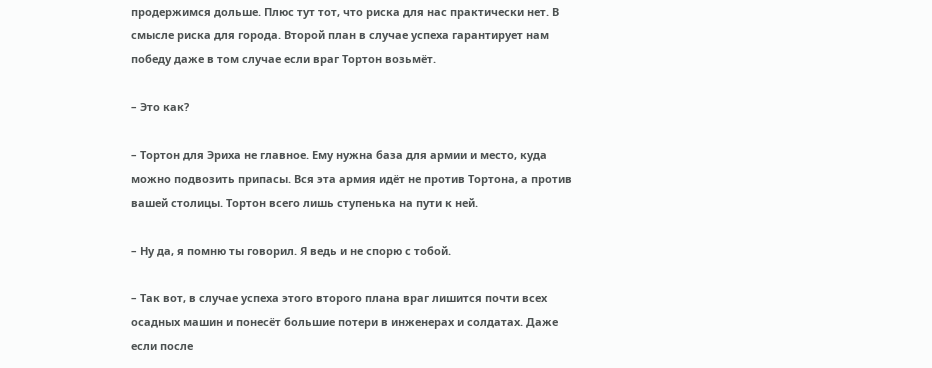продержимся дольше. Плюс тут тот, что риска для нас практически нет. В смысле риска для города. Второй план в случае успеха гарантирует нам победу даже в том случае если враг Тортон возьмёт.

– Это как?

– Тортон для Эриха не главное. Ему нужна база для армии и место, куда можно подвозить припасы. Вся эта армия идёт не против Тортона, а против вашей столицы. Тортон всего лишь ступенька на пути к ней.

– Ну да, я помню ты говорил. Я ведь и не спорю с тобой.

– Так вот, в случае успеха этого второго плана враг лишится почти всех осадных машин и понесёт большие потери в инженерах и солдатах. Даже если после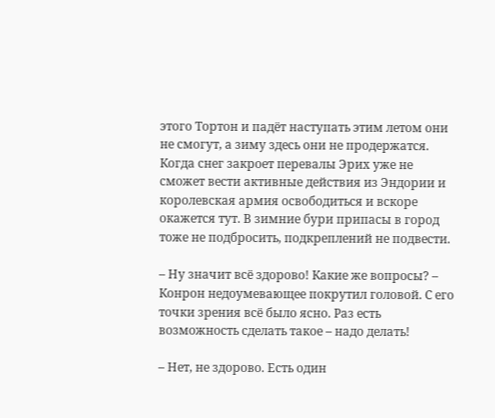этого Тортон и падёт наступать этим летом они не смогут, а зиму здесь они не продержатся. Когда снег закроет перевалы Эрих уже не сможет вести активные действия из Эндории и королевская армия освободиться и вскоре окажется тут. В зимние бури припасы в город тоже не подбросить, подкреплений не подвести.

– Ну значит всё здорово! Какие же вопросы? – Конрон недоумевающее покрутил головой. С его точки зрения всё было ясно. Раз есть возможность сделать такое – надо делать!

– Нет, не здорово. Есть один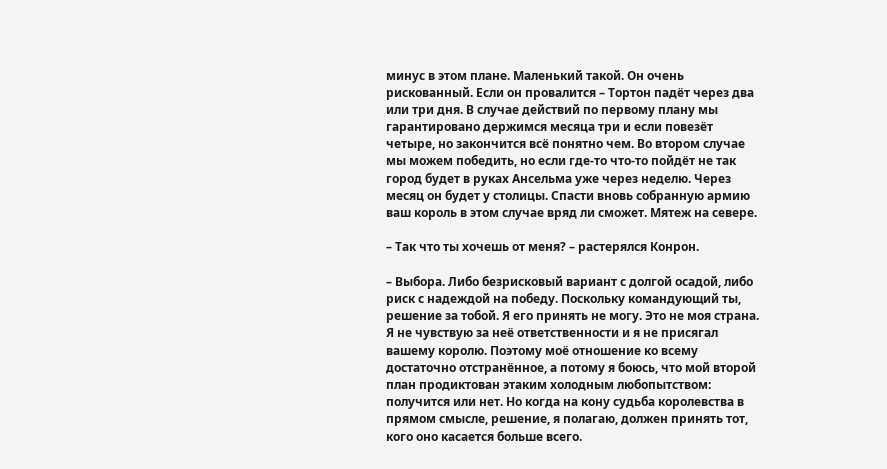минус в этом плане. Маленький такой. Он очень рискованный. Если он провалится – Тортон падёт через два или три дня. В случае действий по первому плану мы гарантировано держимся месяца три и если повезёт четыре, но закончится всё понятно чем. Во втором случае мы можем победить, но если где-то что-то пойдёт не так город будет в руках Ансельма уже через неделю. Через месяц он будет у столицы. Спасти вновь собранную армию ваш король в этом случае вряд ли сможет. Мятеж на севере.

– Так что ты хочешь от меня? – растерялся Конрон.

– Выбора. Либо безрисковый вариант с долгой осадой, либо риск с надеждой на победу. Поскольку командующий ты, решение за тобой. Я его принять не могу. Это не моя страна. Я не чувствую за неё ответственности и я не присягал вашему королю. Поэтому моё отношение ко всему достаточно отстранённое, а потому я боюсь, что мой второй план продиктован этаким холодным любопытством: получится или нет. Но когда на кону судьба королевства в прямом смысле, решение, я полагаю, должен принять тот, кого оно касается больше всего.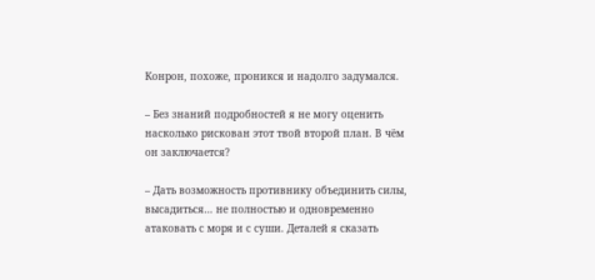Конрон, похоже, проникся и надолго задумался.

– Без знаний подробностей я не могу оценить насколько рискован этот твой второй план. В чём он заключается?

– Дать возможность противнику объединить силы, высадиться… не полностью и одновременно атаковать с моря и с суши. Деталей я сказать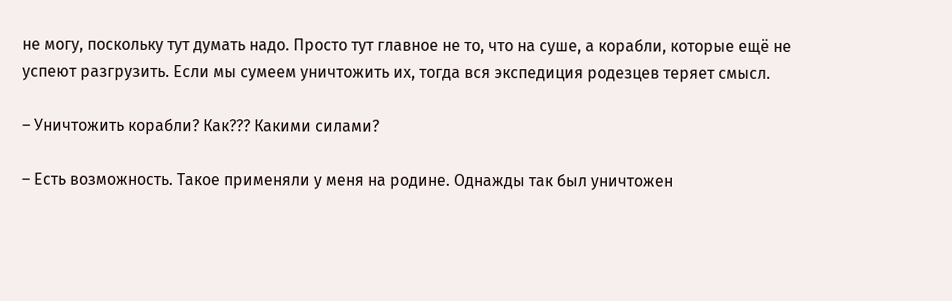не могу, поскольку тут думать надо. Просто тут главное не то, что на суше, а корабли, которые ещё не успеют разгрузить. Если мы сумеем уничтожить их, тогда вся экспедиция родезцев теряет смысл.

– Уничтожить корабли? Как??? Какими силами?

– Есть возможность. Такое применяли у меня на родине. Однажды так был уничтожен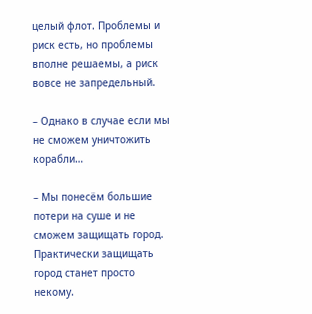целый флот. Проблемы и риск есть, но проблемы вполне решаемы, а риск вовсе не запредельный.

– Однако в случае если мы не сможем уничтожить корабли…

– Мы понесём большие потери на суше и не сможем защищать город. Практически защищать город станет просто некому.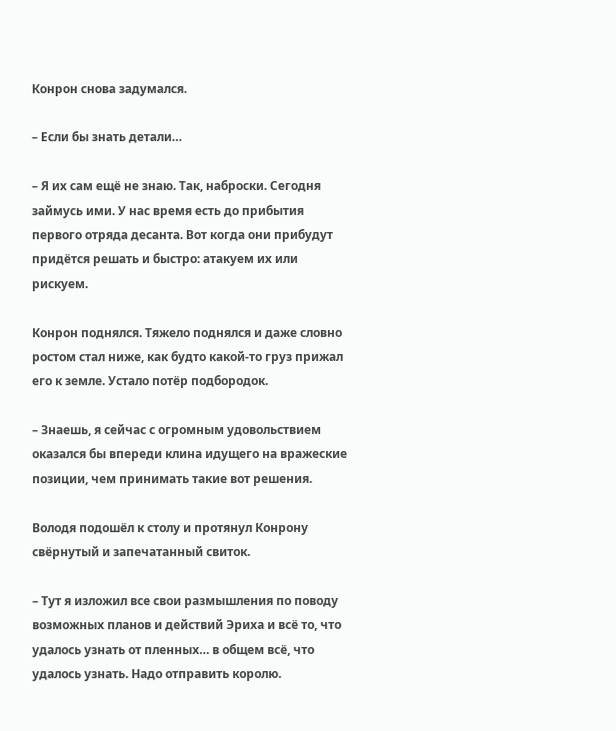Конрон снова задумался.

– Если бы знать детали…

– Я их сам ещё не знаю. Так, наброски. Сегодня займусь ими. У нас время есть до прибытия первого отряда десанта. Вот когда они прибудут придётся решать и быстро: атакуем их или рискуем.

Конрон поднялся. Тяжело поднялся и даже словно ростом стал ниже, как будто какой-то груз прижал его к земле. Устало потёр подбородок.

– Знаешь, я сейчас с огромным удовольствием оказался бы впереди клина идущего на вражеские позиции, чем принимать такие вот решения.

Володя подошёл к столу и протянул Конрону свёрнутый и запечатанный свиток.

– Тут я изложил все свои размышления по поводу возможных планов и действий Эриха и всё то, что удалось узнать от пленных… в общем всё, что удалось узнать. Надо отправить королю.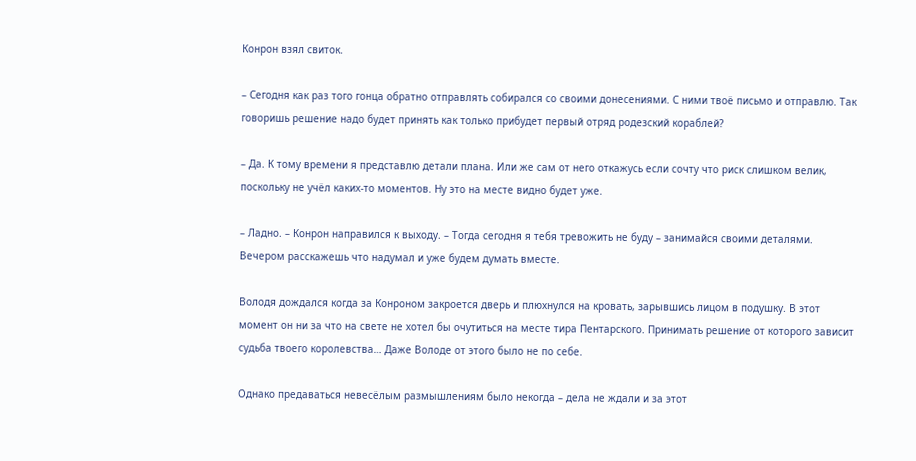Конрон взял свиток.

– Сегодня как раз того гонца обратно отправлять собирался со своими донесениями. С ними твоё письмо и отправлю. Так говоришь решение надо будет принять как только прибудет первый отряд родезский кораблей?

– Да. К тому времени я представлю детали плана. Или же сам от него откажусь если сочту что риск слишком велик, поскольку не учёл каких-то моментов. Ну это на месте видно будет уже.

– Ладно. – Конрон направился к выходу. – Тогда сегодня я тебя тревожить не буду – занимайся своими деталями. Вечером расскажешь что надумал и уже будем думать вместе.

Володя дождался когда за Конроном закроется дверь и плюхнулся на кровать, зарывшись лицом в подушку. В этот момент он ни за что на свете не хотел бы очутиться на месте тира Пентарского. Принимать решение от которого зависит судьба твоего королевства… Даже Володе от этого было не по себе.

Однако предаваться невесёлым размышлениям было некогда – дела не ждали и за этот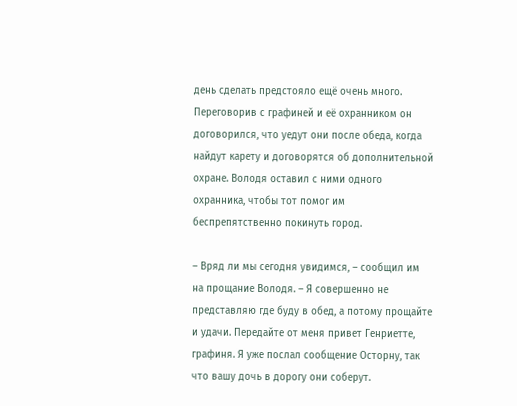день сделать предстояло ещё очень много. Переговорив с графиней и её охранником он договорился, что уедут они после обеда, когда найдут карету и договорятся об дополнительной охране. Володя оставил с ними одного охранника, чтобы тот помог им беспрепятственно покинуть город.

– Вряд ли мы сегодня увидимся, – сообщил им на прощание Володя. – Я совершенно не представляю где буду в обед, а потому прощайте и удачи. Передайте от меня привет Генриетте, графиня. Я уже послал сообщение Осторну, так что вашу дочь в дорогу они соберут.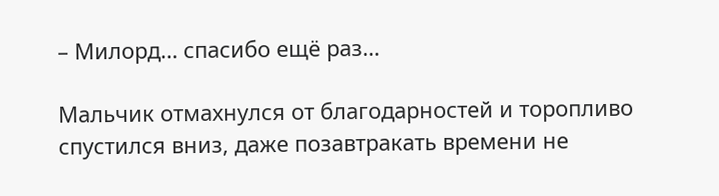– Милорд… спасибо ещё раз…

Мальчик отмахнулся от благодарностей и торопливо спустился вниз, даже позавтракать времени не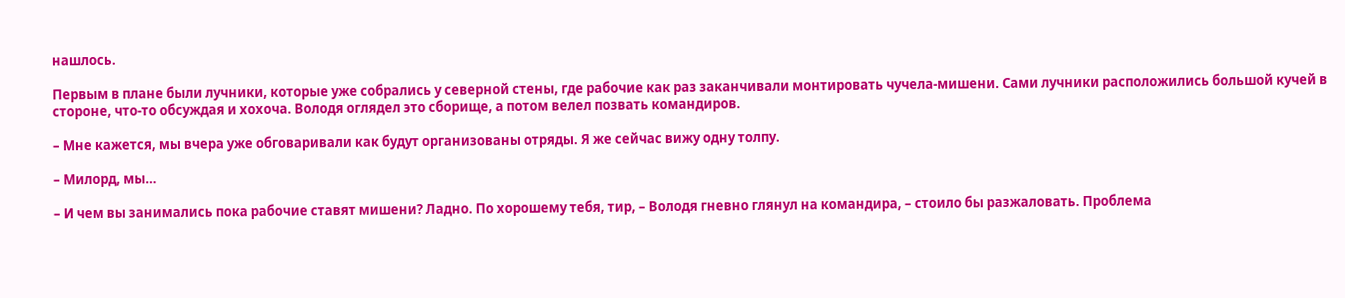нашлось.

Первым в плане были лучники, которые уже собрались у северной стены, где рабочие как раз заканчивали монтировать чучела-мишени. Сами лучники расположились большой кучей в стороне, что-то обсуждая и хохоча. Володя оглядел это сборище, а потом велел позвать командиров.

– Мне кажется, мы вчера уже обговаривали как будут организованы отряды. Я же сейчас вижу одну толпу.

– Милорд, мы…

– И чем вы занимались пока рабочие ставят мишени? Ладно. По хорошему тебя, тир, – Володя гневно глянул на командира, – стоило бы разжаловать. Проблема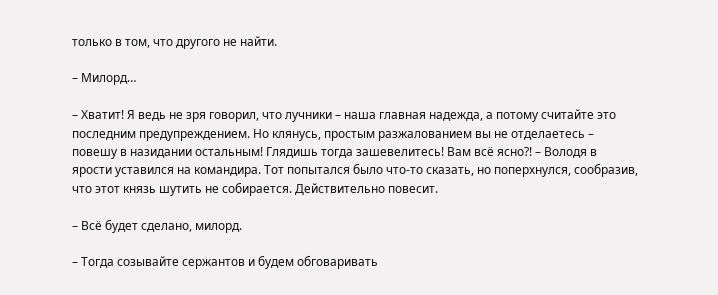только в том, что другого не найти.

– Милорд…

– Хватит! Я ведь не зря говорил, что лучники – наша главная надежда, а потому считайте это последним предупреждением. Но клянусь, простым разжалованием вы не отделаетесь – повешу в назидании остальным! Глядишь тогда зашевелитесь! Вам всё ясно?! – Володя в ярости уставился на командира. Тот попытался было что-то сказать, но поперхнулся, сообразив, что этот князь шутить не собирается. Действительно повесит.

– Всё будет сделано, милорд.

– Тогда созывайте сержантов и будем обговаривать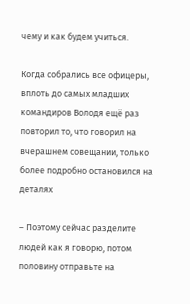чему и как будем учиться.

Когда собрались все офицеры, вплоть до самых младших командиров Володя ещё раз повторил то, что говорил на вчерашнем совещании, только более подробно остановился на деталях

– Поэтому сейчас разделите людей как я говорю, потом половину отправьте на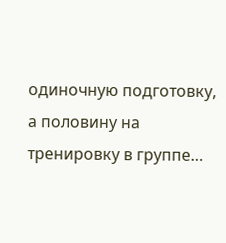одиночную подготовку, а половину на тренировку в группе…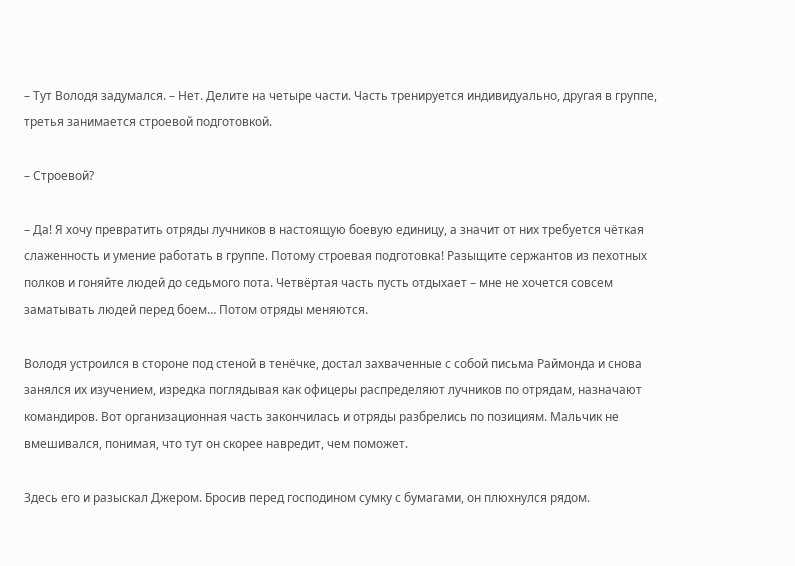– Тут Володя задумался. – Нет. Делите на четыре части. Часть тренируется индивидуально, другая в группе, третья занимается строевой подготовкой.

– Строевой?

– Да! Я хочу превратить отряды лучников в настоящую боевую единицу, а значит от них требуется чёткая слаженность и умение работать в группе. Потому строевая подготовка! Разыщите сержантов из пехотных полков и гоняйте людей до седьмого пота. Четвёртая часть пусть отдыхает – мне не хочется совсем заматывать людей перед боем… Потом отряды меняются.

Володя устроился в стороне под стеной в тенёчке, достал захваченные с собой письма Раймонда и снова занялся их изучением, изредка поглядывая как офицеры распределяют лучников по отрядам, назначают командиров. Вот организационная часть закончилась и отряды разбрелись по позициям. Мальчик не вмешивался, понимая, что тут он скорее навредит, чем поможет.

Здесь его и разыскал Джером. Бросив перед господином сумку с бумагами, он плюхнулся рядом.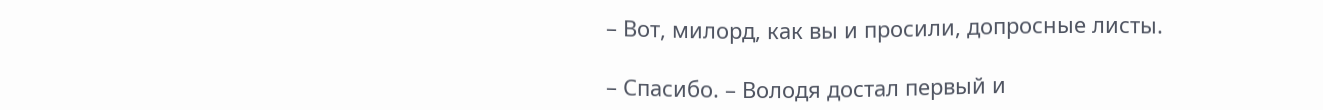– Вот, милорд, как вы и просили, допросные листы.

– Спасибо. – Володя достал первый и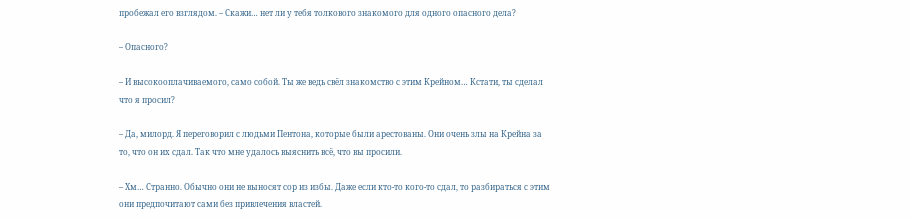пробежал его взглядом. – Скажи… нет ли у тебя толкового знакомого для одного опасного дела?

– Опасного?

– И высокооплачиваемого, само собой. Ты же ведь свёл знакомство с этим Крейном… Кстати, ты сделал что я просил?

– Да, милорд. Я переговорил с людьми Пентона, которые были арестованы. Они очень злы на Крейна за то, что он их сдал. Так что мне удалось выяснить всё, что вы просили.

– Хм… Странно. Обычно они не выносят сор из избы. Даже если кто-то кого-то сдал, то разбираться с этим они предпочитают сами без привлечения властей.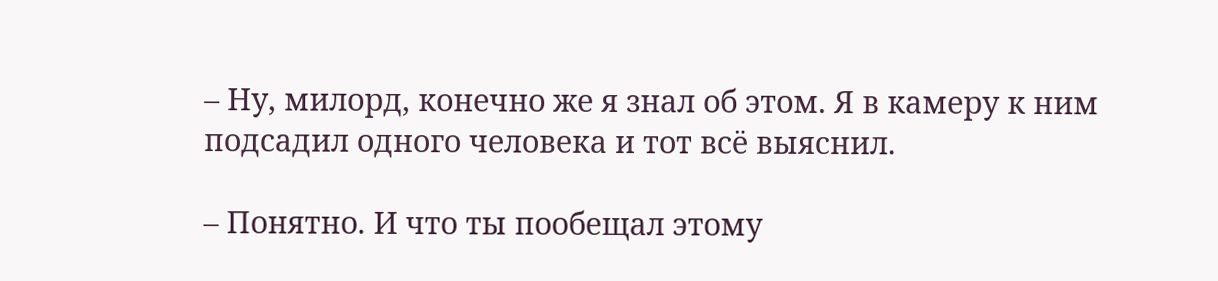– Ну, милорд, конечно же я знал об этом. Я в камеру к ним подсадил одного человека и тот всё выяснил.

– Понятно. И что ты пообещал этому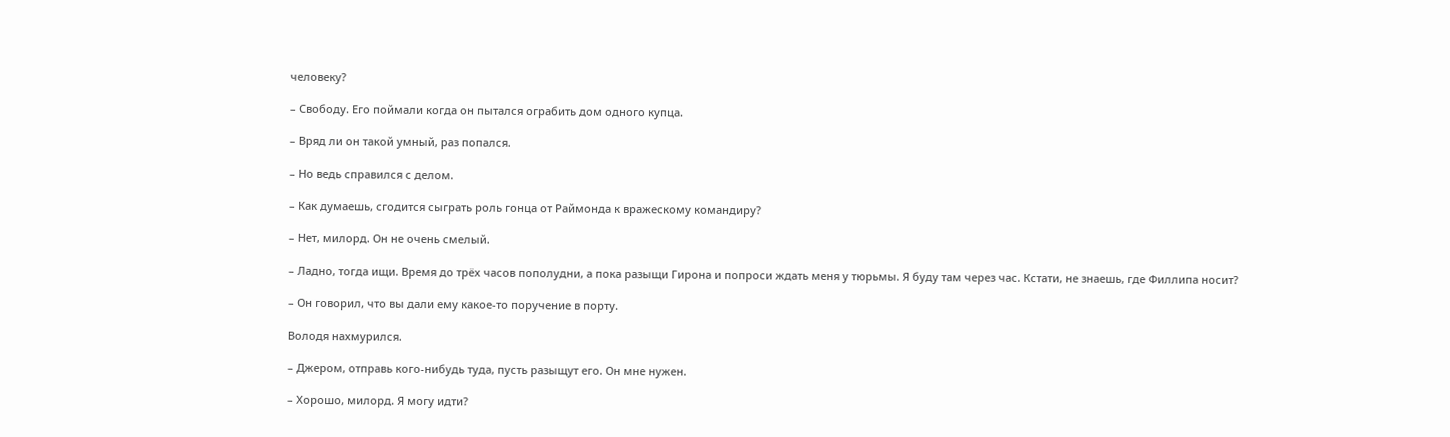человеку?

– Свободу. Его поймали когда он пытался ограбить дом одного купца.

– Вряд ли он такой умный, раз попался.

– Но ведь справился с делом.

– Как думаешь, сгодится сыграть роль гонца от Раймонда к вражескому командиру?

– Нет, милорд. Он не очень смелый.

– Ладно, тогда ищи. Время до трёх часов пополудни, а пока разыщи Гирона и попроси ждать меня у тюрьмы. Я буду там через час. Кстати, не знаешь, где Филлипа носит?

– Он говорил, что вы дали ему какое-то поручение в порту.

Володя нахмурился.

– Джером, отправь кого-нибудь туда, пусть разыщут его. Он мне нужен.

– Хорошо, милорд. Я могу идти?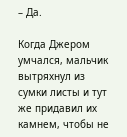– Да.

Когда Джером умчался, мальчик вытряхнул из сумки листы и тут же придавил их камнем, чтобы не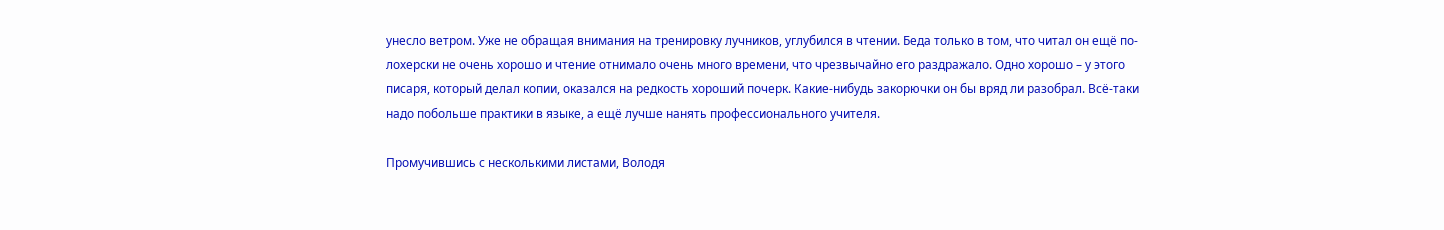унесло ветром. Уже не обращая внимания на тренировку лучников, углубился в чтении. Беда только в том, что читал он ещё по-лохерски не очень хорошо и чтение отнимало очень много времени, что чрезвычайно его раздражало. Одно хорошо – у этого писаря, который делал копии, оказался на редкость хороший почерк. Какие-нибудь закорючки он бы вряд ли разобрал. Всё-таки надо побольше практики в языке, а ещё лучше нанять профессионального учителя.

Промучившись с несколькими листами, Володя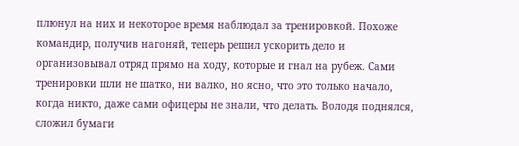плюнул на них и некоторое время наблюдал за тренировкой. Похоже командир, получив нагоняй, теперь решил ускорить дело и организовывал отряд прямо на ходу, которые и гнал на рубеж. Сами тренировки шли не шатко, ни валко, но ясно, что это только начало, когда никто, даже сами офицеры не знали, что делать. Володя поднялся, сложил бумаги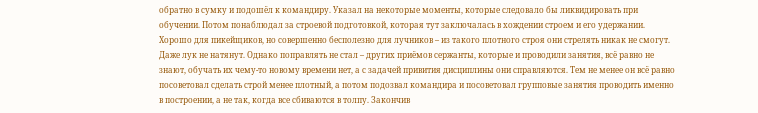обратно в сумку и подошёл к командиру. Указал на некоторые моменты, которые следовало бы ликвидировать при обучении. Потом понаблюдал за строевой подготовкой, которая тут заключалась в хождении строем и его удержании. Хорошо для пикейщиков, но совершенно бесполезно для лучников – из такого плотного строя они стрелять никак не смогут. Даже лук не натянут. Однако поправлять не стал – других приёмов сержанты, которые и проводили занятия, всё равно не знают, обучать их чему-то новому времени нет, а с задачей привития дисциплины они справляются. Тем не менее он всё равно посоветовал сделать строй менее плотный, а потом подозвал командира и посоветовал групповые занятия проводить именно в построении, а не так, когда все сбиваются в толпу. Закончив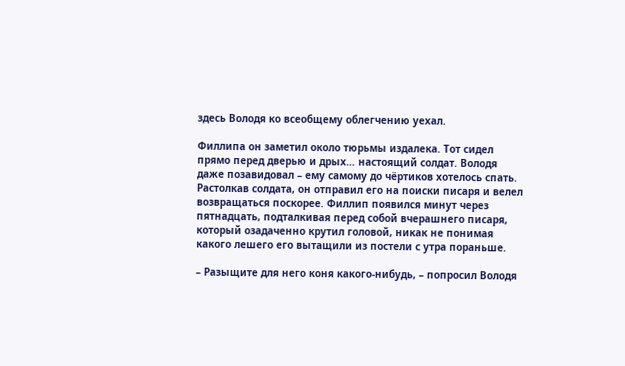здесь Володя ко всеобщему облегчению уехал.

Филлипа он заметил около тюрьмы издалека. Тот сидел прямо перед дверью и дрых… настоящий солдат. Володя даже позавидовал – ему самому до чёртиков хотелось спать. Растолкав солдата, он отправил его на поиски писаря и велел возвращаться поскорее. Филлип появился минут через пятнадцать, подталкивая перед собой вчерашнего писаря, который озадаченно крутил головой, никак не понимая какого лешего его вытащили из постели с утра пораньше.

– Разыщите для него коня какого-нибудь, – попросил Володя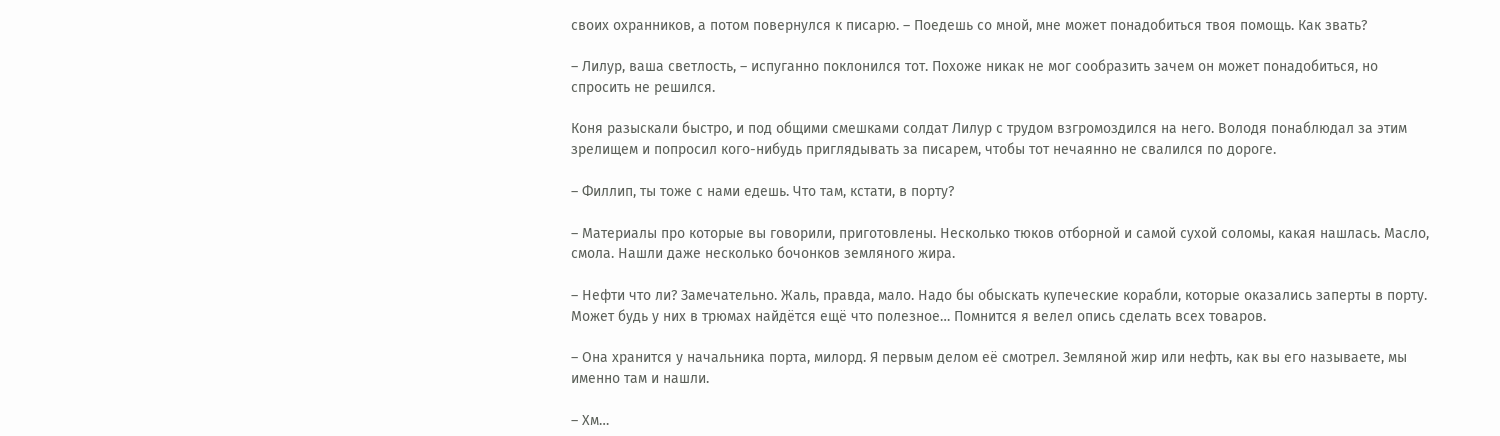своих охранников, а потом повернулся к писарю. – Поедешь со мной, мне может понадобиться твоя помощь. Как звать?

– Лилур, ваша светлость, – испуганно поклонился тот. Похоже никак не мог сообразить зачем он может понадобиться, но спросить не решился.

Коня разыскали быстро, и под общими смешками солдат Лилур с трудом взгромоздился на него. Володя понаблюдал за этим зрелищем и попросил кого-нибудь приглядывать за писарем, чтобы тот нечаянно не свалился по дороге.

– Филлип, ты тоже с нами едешь. Что там, кстати, в порту?

– Материалы про которые вы говорили, приготовлены. Несколько тюков отборной и самой сухой соломы, какая нашлась. Масло, смола. Нашли даже несколько бочонков земляного жира.

– Нефти что ли? Замечательно. Жаль, правда, мало. Надо бы обыскать купеческие корабли, которые оказались заперты в порту. Может будь у них в трюмах найдётся ещё что полезное… Помнится я велел опись сделать всех товаров.

– Она хранится у начальника порта, милорд. Я первым делом её смотрел. Земляной жир или нефть, как вы его называете, мы именно там и нашли.

– Хм…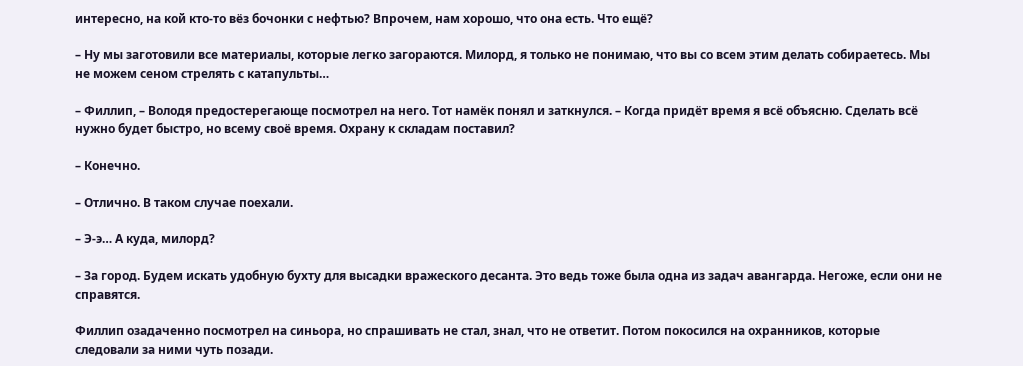интересно, на кой кто-то вёз бочонки с нефтью? Впрочем, нам хорошо, что она есть. Что ещё?

– Ну мы заготовили все материалы, которые легко загораются. Милорд, я только не понимаю, что вы со всем этим делать собираетесь. Мы не можем сеном стрелять с катапульты…

– Филлип, – Володя предостерегающе посмотрел на него. Тот намёк понял и заткнулся. – Когда придёт время я всё объясню. Сделать всё нужно будет быстро, но всему своё время. Охрану к складам поставил?

– Конечно.

– Отлично. В таком случае поехали.

– Э-э… А куда, милорд?

– За город. Будем искать удобную бухту для высадки вражеского десанта. Это ведь тоже была одна из задач авангарда. Негоже, если они не справятся.

Филлип озадаченно посмотрел на синьора, но спрашивать не стал, знал, что не ответит. Потом покосился на охранников, которые следовали за ними чуть позади.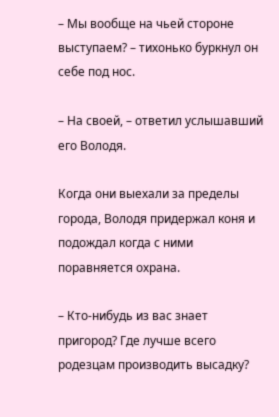– Мы вообще на чьей стороне выступаем? – тихонько буркнул он себе под нос.

– На своей, – ответил услышавший его Володя.

Когда они выехали за пределы города, Володя придержал коня и подождал когда с ними поравняется охрана.

– Кто-нибудь из вас знает пригород? Где лучше всего родезцам производить высадку?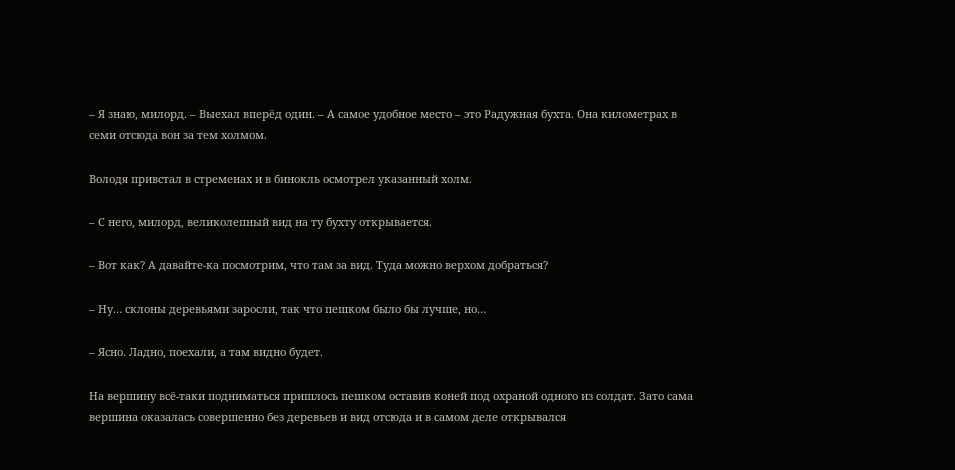– Я знаю, милорд. – Выехал вперёд один. – А самое удобное место – это Радужная бухта. Она километрах в семи отсюда вон за тем холмом.

Володя привстал в стременах и в бинокль осмотрел указанный холм.

– С него, милорд, великолепный вид на ту бухту открывается.

– Вот как? А давайте-ка посмотрим, что там за вид. Туда можно верхом добраться?

– Ну… склоны деревьями заросли, так что пешком было бы лучше, но…

– Ясно. Ладно, поехали, а там видно будет.

На вершину всё-таки подниматься пришлось пешком оставив коней под охраной одного из солдат. Зато сама вершина оказалась совершенно без деревьев и вид отсюда и в самом деле открывался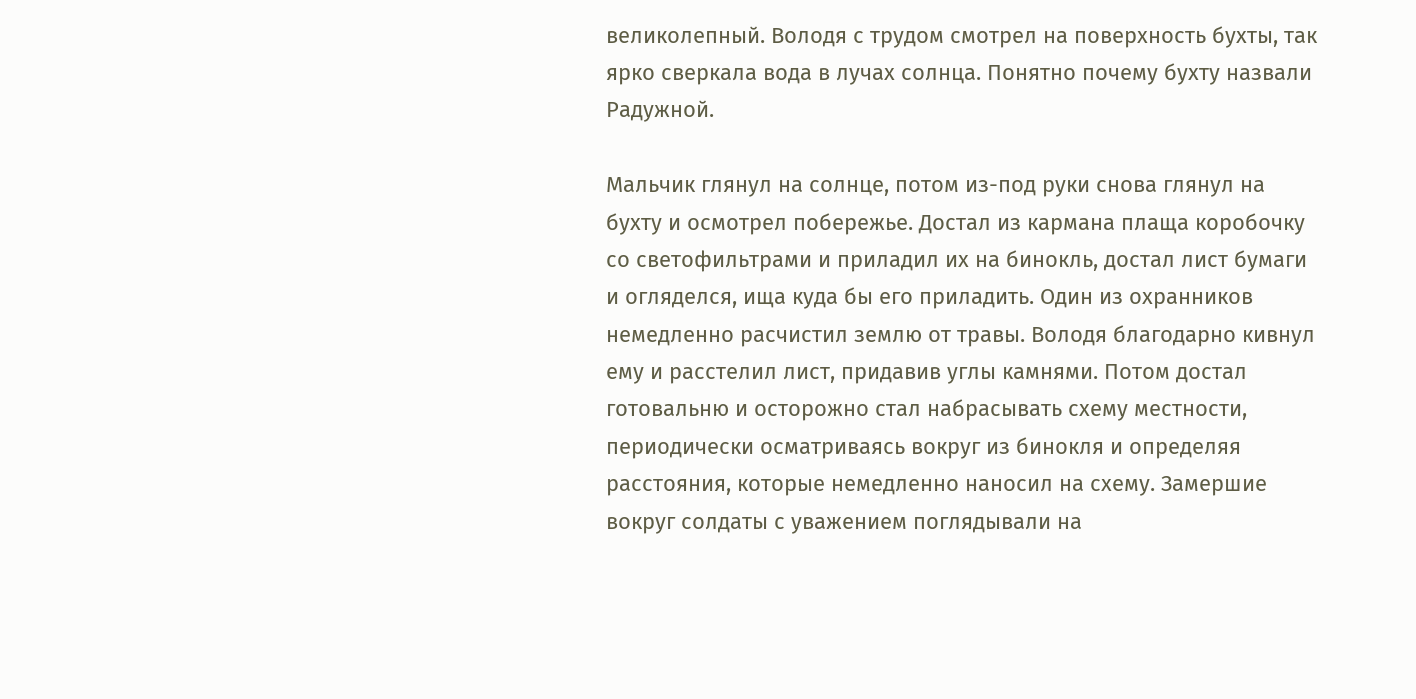великолепный. Володя с трудом смотрел на поверхность бухты, так ярко сверкала вода в лучах солнца. Понятно почему бухту назвали Радужной.

Мальчик глянул на солнце, потом из-под руки снова глянул на бухту и осмотрел побережье. Достал из кармана плаща коробочку со светофильтрами и приладил их на бинокль, достал лист бумаги и огляделся, ища куда бы его приладить. Один из охранников немедленно расчистил землю от травы. Володя благодарно кивнул ему и расстелил лист, придавив углы камнями. Потом достал готовальню и осторожно стал набрасывать схему местности, периодически осматриваясь вокруг из бинокля и определяя расстояния, которые немедленно наносил на схему. Замершие вокруг солдаты с уважением поглядывали на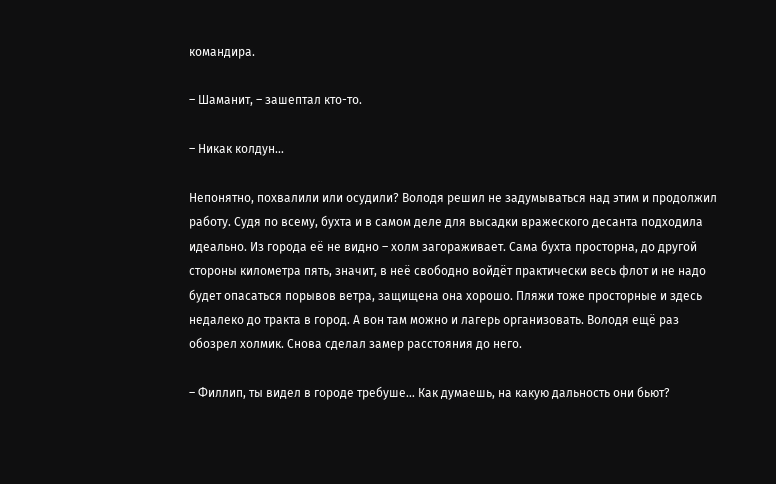командира.

– Шаманит, – зашептал кто-то.

– Никак колдун…

Непонятно, похвалили или осудили? Володя решил не задумываться над этим и продолжил работу. Судя по всему, бухта и в самом деле для высадки вражеского десанта подходила идеально. Из города её не видно – холм загораживает. Сама бухта просторна, до другой стороны километра пять, значит, в неё свободно войдёт практически весь флот и не надо будет опасаться порывов ветра, защищена она хорошо. Пляжи тоже просторные и здесь недалеко до тракта в город. А вон там можно и лагерь организовать. Володя ещё раз обозрел холмик. Снова сделал замер расстояния до него.

– Филлип, ты видел в городе требуше… Как думаешь, на какую дальность они бьют?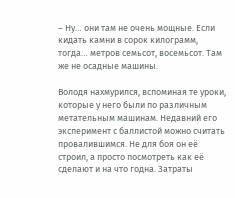– Ну… они там не очень мощные. Если кидать камни в сорок килограмм, тогда… метров семьсот, восемьсот. Там же не осадные машины.

Володя нахмурился, вспоминая те уроки, которые у него были по различным метательным машинам. Недавний его эксперимент с баллистой можно считать провалившимся. Не для боя он её строил, а просто посмотреть как её сделают и на что годна. Затраты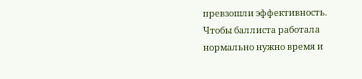превзошли эффективность. Чтобы баллиста работала нормально нужно время и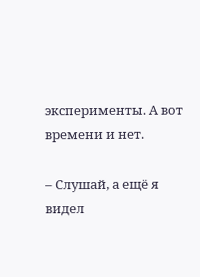эксперименты. А вот времени и нет.

– Слушай, а ещё я видел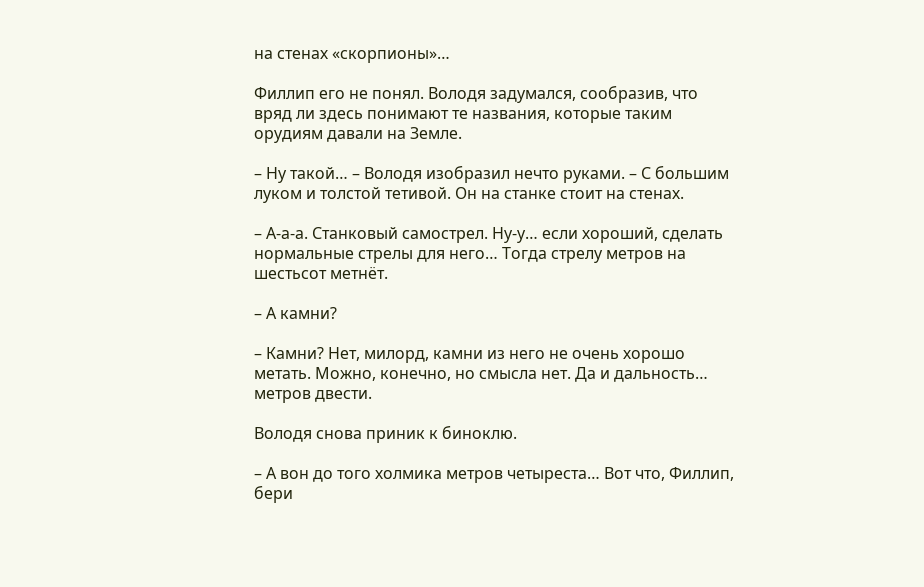на стенах «скорпионы»…

Филлип его не понял. Володя задумался, сообразив, что вряд ли здесь понимают те названия, которые таким орудиям давали на Земле.

– Ну такой… – Володя изобразил нечто руками. – С большим луком и толстой тетивой. Он на станке стоит на стенах.

– А-а-а. Станковый самострел. Ну-у… если хороший, сделать нормальные стрелы для него… Тогда стрелу метров на шестьсот метнёт.

– А камни?

– Камни? Нет, милорд, камни из него не очень хорошо метать. Можно, конечно, но смысла нет. Да и дальность… метров двести.

Володя снова приник к биноклю.

– А вон до того холмика метров четыреста… Вот что, Филлип, бери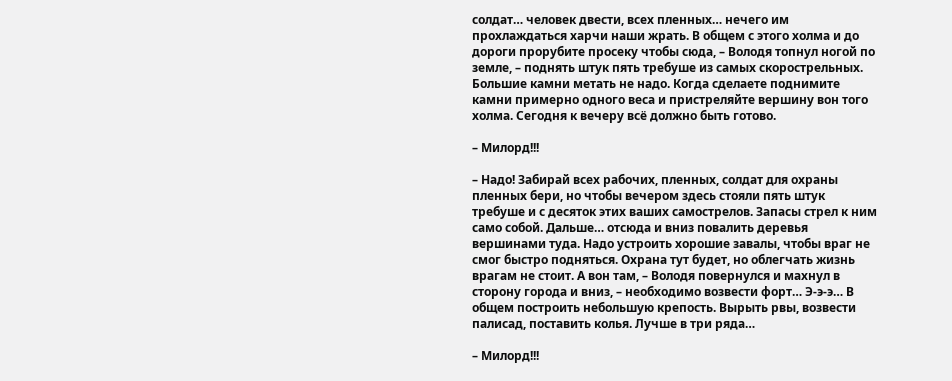солдат… человек двести, всех пленных… нечего им прохлаждаться харчи наши жрать. В общем с этого холма и до дороги прорубите просеку чтобы сюда, – Володя топнул ногой по земле, – поднять штук пять требуше из самых скорострельных. Большие камни метать не надо. Когда сделаете поднимите камни примерно одного веса и пристреляйте вершину вон того холма. Сегодня к вечеру всё должно быть готово.

– Милорд!!!

– Надо! Забирай всех рабочих, пленных, солдат для охраны пленных бери, но чтобы вечером здесь стояли пять штук требуше и с десяток этих ваших самострелов. Запасы стрел к ним само собой. Дальше… отсюда и вниз повалить деревья вершинами туда. Надо устроить хорошие завалы, чтобы враг не смог быстро подняться. Охрана тут будет, но облегчать жизнь врагам не стоит. А вон там, – Володя повернулся и махнул в сторону города и вниз, – необходимо возвести форт… Э-э-э… В общем построить небольшую крепость. Вырыть рвы, возвести палисад, поставить колья. Лучше в три ряда…

– Милорд!!!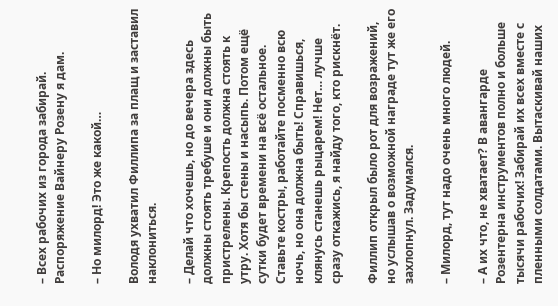– Всех рабочих из города забирай. Распоряжение Вайнеру Розену я дам.

– Но милорд! Это же какой…

Володя ухватил Филлипа за плащ и заставил наклониться.

– Делай что хочешь, но до вечера здесь должны стоять требуше и они должны быть пристрелены. Крепость должна стоять к утру. Хотя бы стены и насыпь. Потом ещё сутки будет времени на всё остальное. Ставьте костры, работайте посменно всю ночь, но она должна быть! Справишься, клянусь станешь рыцарем! Нет… лучше сразу откажись, я найду того, кто рискнёт.

Филлип открыл было рот для возражений, но услышав о возможной награде тут же его захлопнул. Задумался.

– Милорд, тут надо очень много людей.

– А их что, не хватает? В авангарде Розентерна инструментов полно и больше тысячи рабочих! Забирай их всех вместе с пленными солдатами. Вытаскивай наших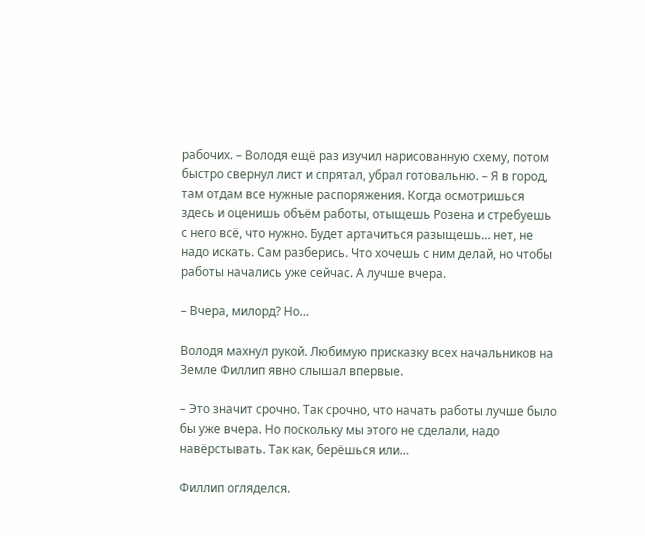рабочих. – Володя ещё раз изучил нарисованную схему, потом быстро свернул лист и спрятал, убрал готовальню. – Я в город, там отдам все нужные распоряжения. Когда осмотришься здесь и оценишь объём работы, отыщешь Розена и стребуешь с него всё, что нужно. Будет артачиться разыщешь… нет, не надо искать. Сам разберись. Что хочешь с ним делай, но чтобы работы начались уже сейчас. А лучше вчера.

– Вчера, милорд? Но…

Володя махнул рукой. Любимую присказку всех начальников на Земле Филлип явно слышал впервые.

– Это значит срочно. Так срочно, что начать работы лучше было бы уже вчера. Но поскольку мы этого не сделали, надо навёрстывать. Так как, берёшься или…

Филлип огляделся.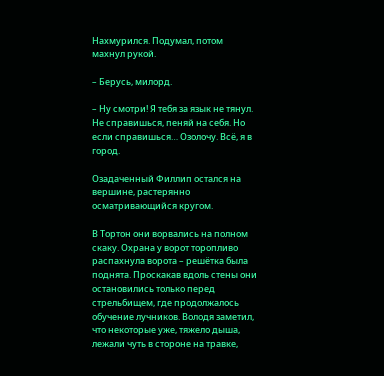Нахмурился. Подумал, потом махнул рукой.

– Берусь, милорд.

– Ну смотри! Я тебя за язык не тянул. Не справишься, пеняй на себя. Но если справишься… Озолочу. Всё, я в город.

Озадаченный Филлип остался на вершине, растерянно осматривающийся кругом.

В Тортон они ворвались на полном скаку. Охрана у ворот торопливо распахнула ворота – решётка была поднята. Проскакав вдоль стены они остановились только перед стрельбищем, где продолжалось обучение лучников. Володя заметил, что некоторые уже, тяжело дыша, лежали чуть в стороне на травке,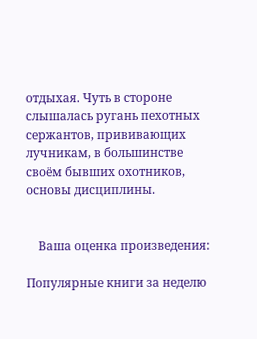отдыхая. Чуть в стороне слышалась ругань пехотных сержантов, прививающих лучникам, в большинстве своём бывших охотников, основы дисциплины.


    Ваша оценка произведения:

Популярные книги за неделю